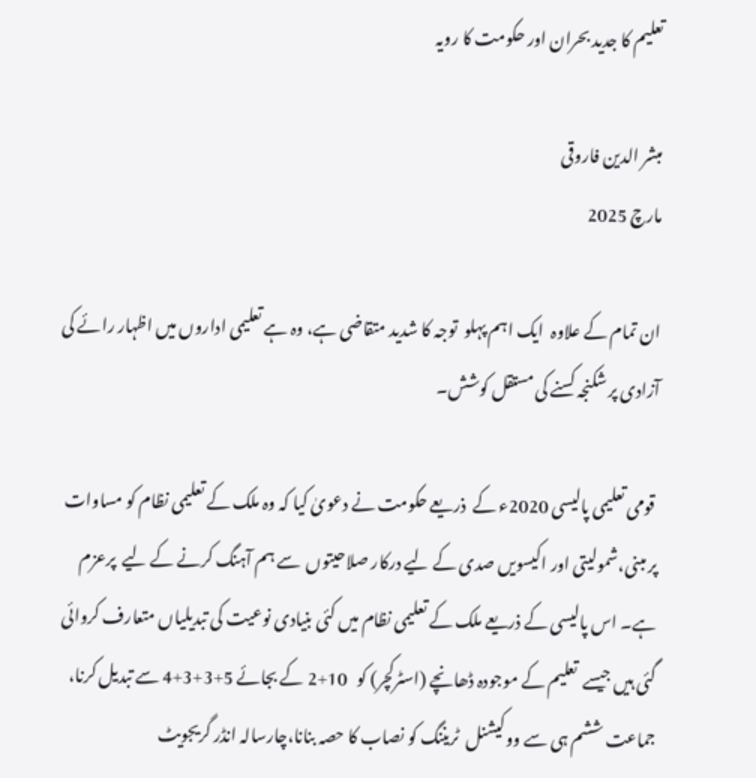تعلیم کا جدید بحران اور حکومت کا رویہ

مبشر الدین فاروقی
مارچ 2025

ان تمام کے علاوہ  ایک اہم پہلو  توجہ کا شدید متقاضی ہے، وہ ہے تعلیمی اداروں میں اظہار رائے کی آزادی پر شکنجہ کسنے کی مستقل کوشش۔

 قومی تعلیمی پالیسی 2020ء کے  ذریعے حکومت نے دعویٰ کیا کہ وہ ملک کے تعلیمی نظام کو مساوات پر مبنی،شمولیتی اور اکیسویں صدی کے لیے درکار صلاحیتوں  سے ہم آہنگ کرنے کے لیے  پرعزم ہے۔ اس پالیسی کے ذریعے ملک کے تعلیمی نظام میں کئی بنیادی نوعیت کی تبدیلیاں متعارف کروائی گئی ہیں جیسے  تعلیم کے موجودہ ڈھانچے (اسٹرکچر) کو   10+2 کے بجائے 5+3+3+4 سے تبدیل کرنا، جماعت ششم ہی سے ووکیشنل  ٹریننگ کو نصاب کا حصہ بنانا،چارسالہ انڈر گریجویٹ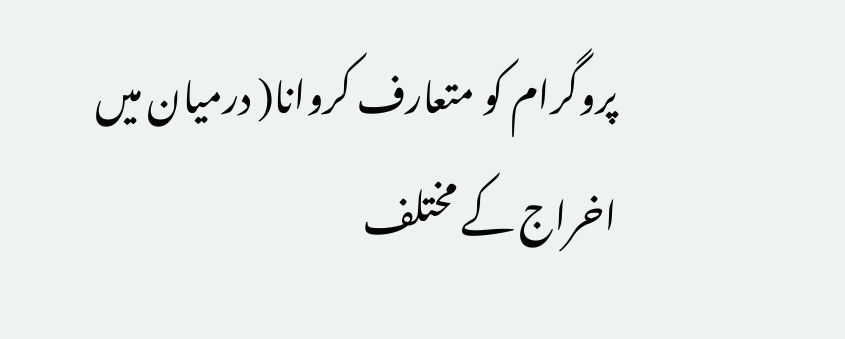پروگرام کو متعارف کروانا( درمیان میں  اخراج کے مختلف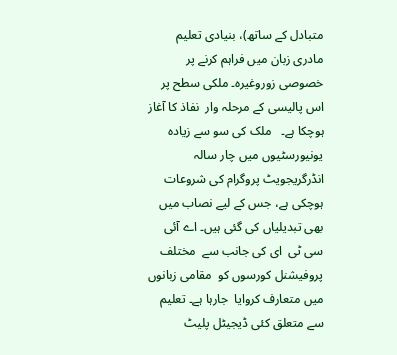متبادل کے ساتھ)، بنیادی تعلیم مادری زبان میں فراہم کرنے پر خصوصی زوروغیرہ۔ ملکی سطح پر  اس پالیسی کے مرحلہ وار  نفاذ کا آغاز ہوچکا ہے۔   ملک کی سو سے زیادہ یونیورسٹیوں میں چار سالہ انڈرگریجویٹ پروگرام کی شروعات ہوچکی ہے، جس کے لیے نصاب میں بھی تبدیلیاں کی گئی ہیں۔ اے آئی سی ٹی  ای کی جانب سے  مختلف پروفیشنل کورسوں کو  مقامی زبانوں میں متعارف کروایا  جارہا ہے۔ تعلیم سے متعلق کئی ڈیجیٹل پلیٹ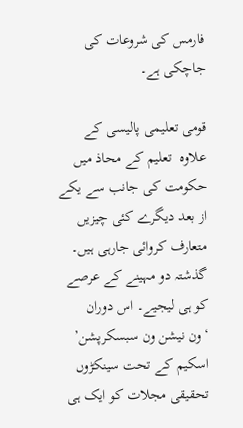فارمس کی شروعات کی جاچکی ہے۔

قومی تعلیمی پالیسی کے علاوہ  تعلیم کے محاذ میں حکومت کی جانب سے یکے از بعد دیگرے کئی چیزیں متعارف کروائی جارہی ہیں۔ گذشتہ دو مہینے کے عرصے کو ہی لیجیے۔ اس دوران   ‘ون نیشن ون سبسکرپشن’ اسکیم کے تحت سینکڑوں تحقیقی مجلات کو ایک ہی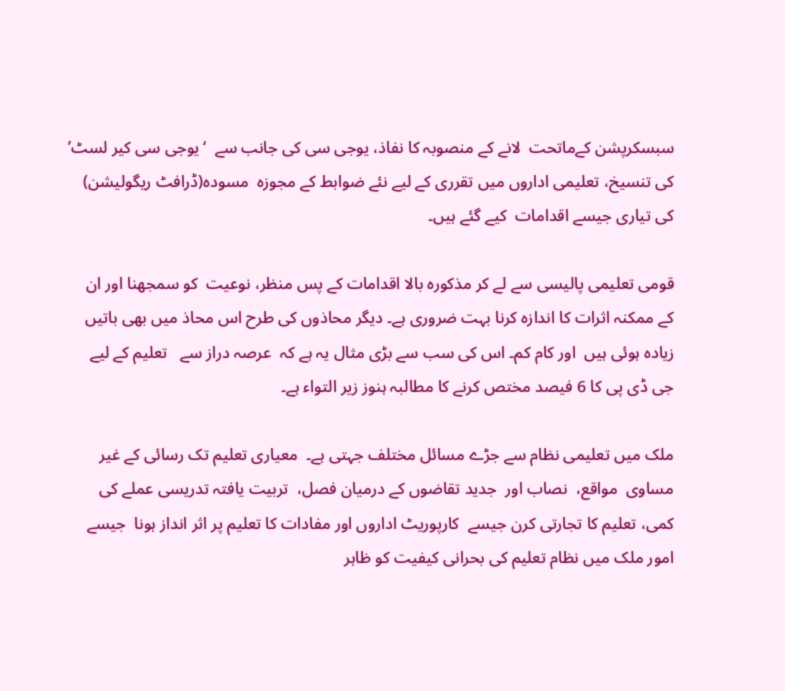سبسکرپشن کےماتحت  لانے کے منصوبہ کا نفاذ، یوجی سی کی جانب سے  ‘یوجی سی کیر لسٹ’ کی تنسیخ، تعلیمی اداروں میں تقرری کے لیے نئے ضوابط کے مجوزہ  مسودہ(ڈرافٹ ریگولیشن) کی تیاری جیسے اقدامات  کیے گئے ہیں۔

قومی تعلیمی پالیسی سے لے کر مذکورہ بالا اقدامات کے پس منظر، نوعیت  کو سمجھنا اور ان کے ممکنہ اثرات کا اندازہ کرنا بہت ضروری ہے۔ دیگر محاذوں کی طرح اس محاذ میں بھی باتیں زیادہ ہوئی ہیں  اور کام کم۔ اس کی سب سے بڑی مثال یہ ہے کہ  عرصہ دراز سے   تعلیم کے لیے جی ڈی پی کا 6 فیصد مختص کرنے کا مطالبہ ہنوز زیر التواء ہے۔

ملک میں تعلیمی نظام سے جڑے مسائل مختلف جہتی ہے۔  معیاری تعلیم تک رسائی کے غیر مساوی  مواقع،  نصاب اور  جدید تقاضوں کے درمیان فصل،  تربیت یافتہ تدریسی عملے کی کمی، تعلیم کا تجارتی کرن جیسے  کارپوریٹ اداروں اور مفادات کا تعلیم پر اثر انداز ہونا  جیسے امور ملک میں نظام تعلیم کی بحرانی کیفیت کو ظاہر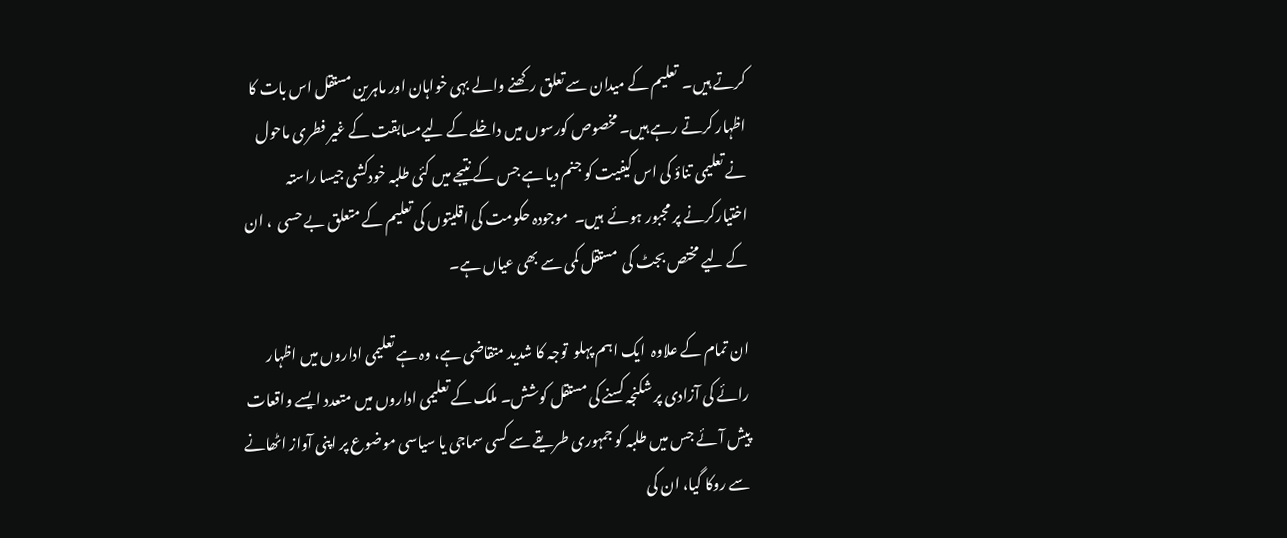کرتے ہیں۔  تعلیم کے میدان سے تعلق رکھنے والے بہی خواہان اور ماہرین مستقل اس بات کا اظہار کرتے رہے ہیں۔ مخصوص کورسوں میں داخلے کے لیےمسابقت کے غیر فطری ماحول نے تعلیمی تناؤ کی اس کیفیت کو جنم دیا ہے جس کے نتیجے میں کئی طلبہ خودکشی جیسا راستہ اختیارکرنے پر مجبور ہوئے  ہیں۔  موجودہ حکومت کی اقلیتوں کی تعلیم کے متعلق بے حسی  ، ان  کے لیے مختص بجٹ کی  مستقل کمی سے بھی عیاں ہے۔

ان تمام کے علاوہ  ایک اہم پہلو  توجہ کا شدید متقاضی ہے، وہ ہے تعلیمی اداروں میں اظہار رائے کی آزادی پر شکنجہ کسنے کی مستقل کوشش۔ ملک کے تعلیمی اداروں میں متعدد ایسے واقعات پیش آئے جس میں طلبہ کو جمہوری طریقے سے کسی سماجی یا سیاسی موضوع پر اپنی آواز اٹھانے سے روکا گیا، ان کی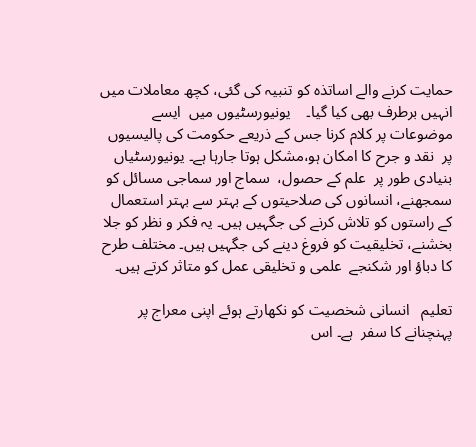حمایت کرنے والے اساتذہ کو تنبیہ کی گئی، کچھ معاملات میں انہیں برطرف بھی کیا گیا۔    یونیورسٹیوں میں  ایسے موضوعات پر کلام کرنا جس کے ذریعے حکومت کی پالیسیوں پر  نقد و جرح کا امکان ہو،مشکل ہوتا جارہا ہے۔ یونیورسٹیاں  بنیادی طور پر  علم کے حصول،  سماج اور سماجی مسائل کو سمجھنے، انسانوں کی صلاحیتوں کے بہتر سے بہتر استعمال کے راستوں کو تلاش کرنے کی جگہیں ہیں۔ یہ فکر و نظر کو جلا بخشنے، تخلیقیت کو فروغ دینے کی جگہیں ہیں۔ مختلف طرح کا دباؤ اور شکنجے  علمی و تخلیقی عمل کو متاثر کرتے ہیں۔

تعلیم   انسانی شخصیت کو نکھارتے ہوئے اپنی معراج پر پہنچنانے کا سفر  ہے۔ اس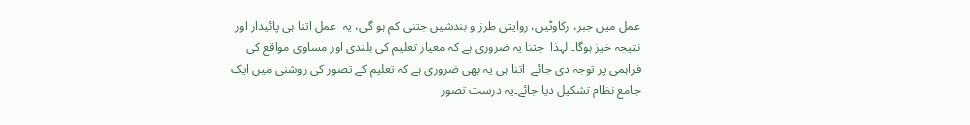عمل میں جبر، رکاوٹیں، روایتی طرز و بندشیں جتنی کم ہو گی، یہ  عمل اتنا ہی پائیدار اور نتیجہ خیز ہوگا۔ لہذا  جتنا یہ ضروری ہے کہ معیار تعلیم کی بلندی اور مساوی مواقع کی فراہمی پر توجہ دی جائے  اتنا ہی یہ بھی ضروری ہے کہ تعلیم کے تصور کی روشنی میں ایک جامع نظام تشکیل دیا جائے۔یہ درست تصور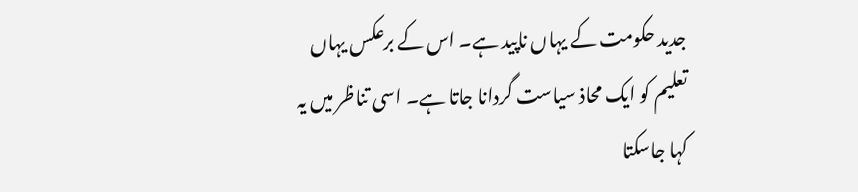جدید حکومت کے یہاں ناپید ہے۔ اس کے برعکس یہاں تعلیم کو ایک محاذ سیاست گردانا جاتا ہے۔ اسی تناظر میں یہ کہا جاسکتا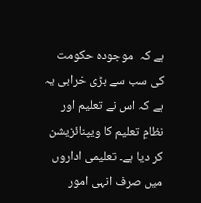ہے کہ  موجودہ حکومت کی سب سے بڑی خرابی یہ ہے کہ اس نے تعلیم اور نظامِ تعلیم کا ویپنائزیشن کر دیا ہے۔ تعلیمی اداروں میں صرف انہی امور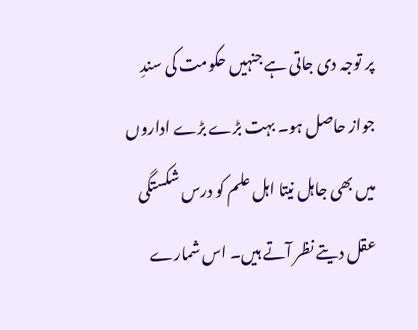پر توجہ دی جاتی ہے جنہیں حکومت کی سندِ جواز حاصل ہو۔ بہت بڑے بڑے اداروں میں بھی جاہل نیتا اہل علم کو درس شکستگی عقل دیتے نظر آتے ہیں۔ اس شمارے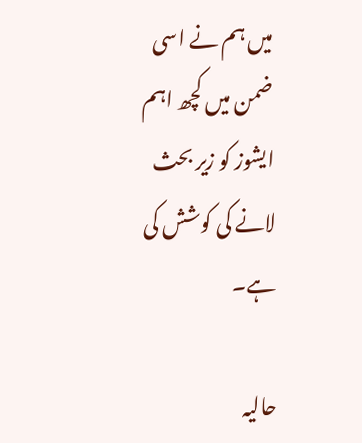میں ہم نے اسی ضمن میں کچھ اہم ایشوز کو زیر بحث لانے کی کوشش کی ہے۔

حالیہ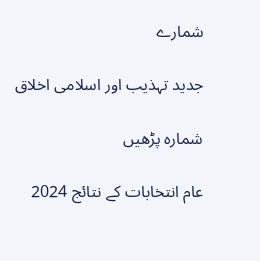شمارے

جدید تہذیب اور اسلامی اخلاق

شمارہ پڑھیں

عام انتخابات کے نتائج 2024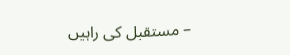– مستقبل کی راہیں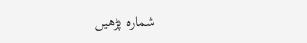شمارہ پڑھیں